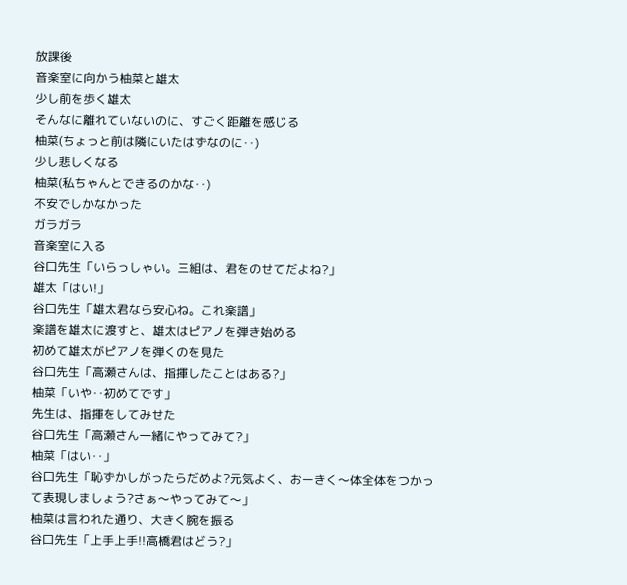放課後
音楽室に向かう柚菜と雄太
少し前を歩く雄太
そんなに離れていないのに、すごく距離を感じる
柚菜(ちょっと前は隣にいたはずなのに‥)
少し悲しくなる
柚菜(私ちゃんとできるのかな‥)
不安でしかなかった
ガラガラ
音楽室に入る
谷口先生「いらっしゃい。三組は、君をのせてだよね?」
雄太「はい!」
谷口先生「雄太君なら安心ね。これ楽譜」
楽譜を雄太に渡すと、雄太はピアノを弾き始める
初めて雄太がピアノを弾くのを見た
谷口先生「高瀬さんは、指揮したことはある?」
柚菜「いや‥初めてです」
先生は、指揮をしてみせた
谷口先生「高瀬さん一緒にやってみて?」
柚菜「はい‥」
谷口先生「恥ずかしがったらだめよ?元気よく、おーきく〜体全体をつかって表現しましょう?さぁ〜やってみて〜」
柚菜は言われた通り、大きく腕を振る
谷口先生「上手上手!!高橋君はどう?」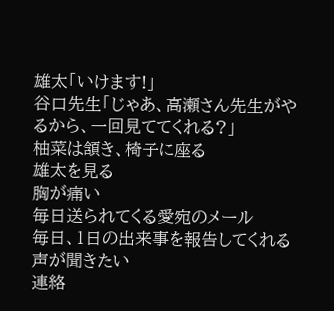雄太「いけます!」
谷口先生「じゃあ、高瀬さん先生がやるから、一回見ててくれる?」
柚菜は頷き、椅子に座る
雄太を見る
胸が痛い
毎日送られてくる愛宛のメール
毎日、1日の出来事を報告してくれる
声が聞きたい
連絡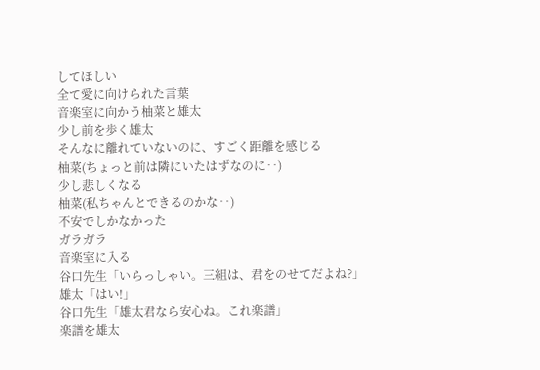してほしい
全て愛に向けられた言葉
音楽室に向かう柚菜と雄太
少し前を歩く雄太
そんなに離れていないのに、すごく距離を感じる
柚菜(ちょっと前は隣にいたはずなのに‥)
少し悲しくなる
柚菜(私ちゃんとできるのかな‥)
不安でしかなかった
ガラガラ
音楽室に入る
谷口先生「いらっしゃい。三組は、君をのせてだよね?」
雄太「はい!」
谷口先生「雄太君なら安心ね。これ楽譜」
楽譜を雄太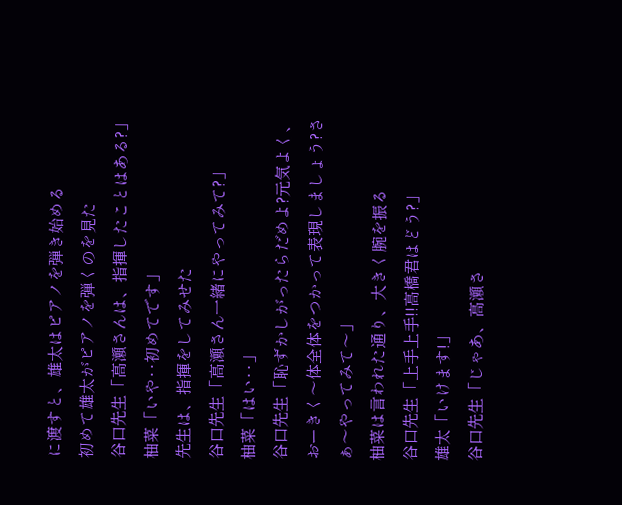に渡すと、雄太はピアノを弾き始める
初めて雄太がピアノを弾くのを見た
谷口先生「高瀬さんは、指揮したことはある?」
柚菜「いや‥初めてです」
先生は、指揮をしてみせた
谷口先生「高瀬さん一緒にやってみて?」
柚菜「はい‥」
谷口先生「恥ずかしがったらだめよ?元気よく、おーきく〜体全体をつかって表現しましょう?さぁ〜やってみて〜」
柚菜は言われた通り、大きく腕を振る
谷口先生「上手上手!!高橋君はどう?」
雄太「いけます!」
谷口先生「じゃあ、高瀬さ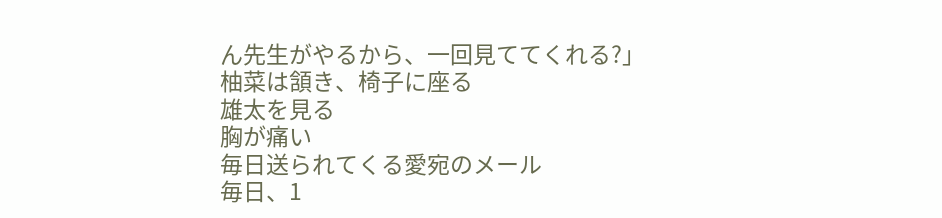ん先生がやるから、一回見ててくれる?」
柚菜は頷き、椅子に座る
雄太を見る
胸が痛い
毎日送られてくる愛宛のメール
毎日、1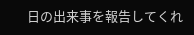日の出来事を報告してくれ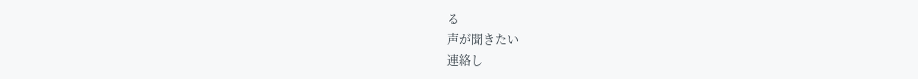る
声が聞きたい
連絡し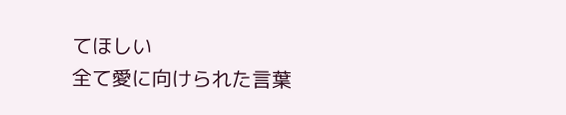てほしい
全て愛に向けられた言葉